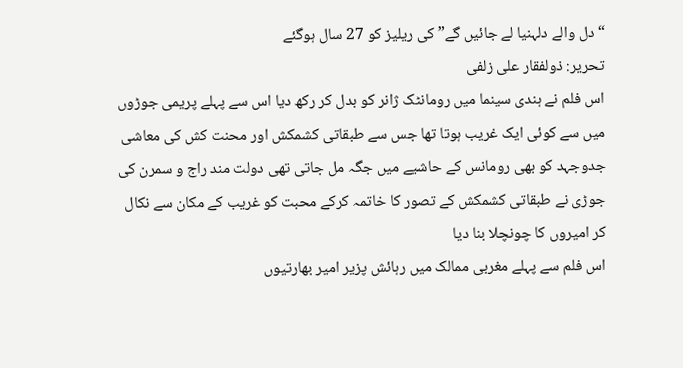“دل والے دلہنیا لے جائیں گے” کی ریلیز کو 27 سال ہوگئے
تحریر: ذولفقار علی زلفی
اس فلم نے ہندی سینما میں رومانٹک ژانر کو بدل کر رکھ دیا اس سے پہلے پریمی جوڑوں میں سے کوئی ایک غریب ہوتا تھا جس سے طبقاتی کشمکش اور محنت کش کی معاشی جدوجہد کو بھی رومانس کے حاشیے میں جگہ مل جاتی تھی دولت مند راج و سمرن کی جوڑی نے طبقاتی کشمکش کے تصور کا خاتمہ کرکے محبت کو غریب کے مکان سے نکال کر امیروں کا چونچلا بنا دیا
اس فلم سے پہلے مغربی ممالک میں رہائش پزیر امیر بھارتیوں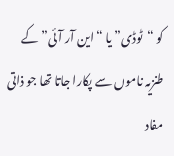کو “ٹوڈی” یا “این آر آئی” کے طنزیہ ناموں سے پکارا جاتا تھا جو ذاتی مفاد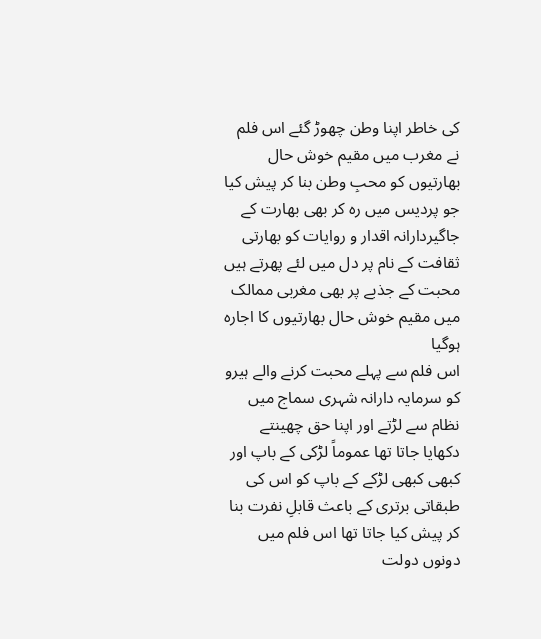کی خاطر اپنا وطن چھوڑ گئے اس فلم نے مغرب میں مقیم خوش حال بھارتیوں کو محبِ وطن بنا کر پیش کیا جو پردیس میں رہ کر بھی بھارت کے جاگیردارانہ اقدار و روایات کو بھارتی ثقافت کے نام پر دل میں لئے پھرتے ہیں محبت کے جذبے پر بھی مغربی ممالک میں مقیم خوش حال بھارتیوں کا اجارہ ہوگیا
اس فلم سے پہلے محبت کرنے والے ہیرو کو سرمایہ دارانہ شہری سماج میں نظام سے لڑتے اور اپنا حق چھینتے دکھایا جاتا تھا عموماً لڑکی کے باپ اور کبھی کبھی لڑکے کے باپ کو اس کی طبقاتی برتری کے باعث قابلِ نفرت بنا کر پیش کیا جاتا تھا اس فلم میں دونوں دولت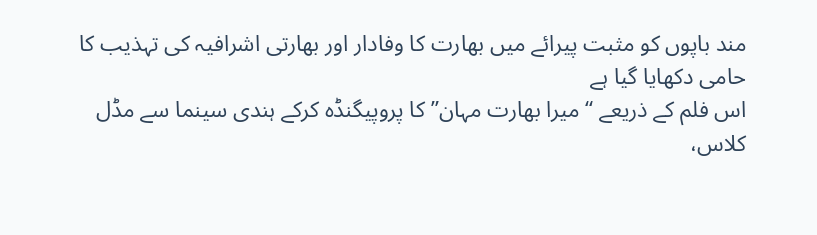مند باپوں کو مثبت پیرائے میں بھارت کا وفادار اور بھارتی اشرافیہ کی تہذیب کا حامی دکھایا گیا ہے
اس فلم کے ذریعے “میرا بھارت مہان” کا پروپیگنڈہ کرکے ہندی سینما سے مڈل کلاس،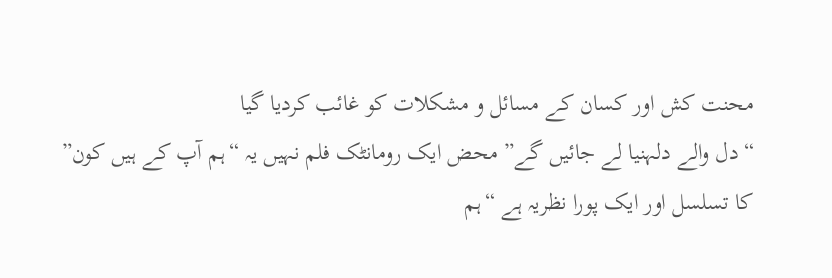محنت کش اور کسان کے مسائل و مشکلات کو غائب کردیا گیا
“دل والے دلہنیا لے جائیں گے” محض ایک رومانٹک فلم نہیں یہ “ہم آپ کے ہیں کون” کا تسلسل اور ایک پورا نظریہ ہے “ہم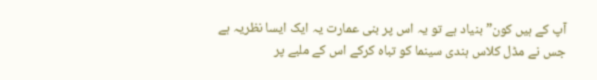آپ کے ہیں کون” بنیاد ہے تو یہ اس پر بنی عمارت یہ ایک ایسا نظریہ ہے جس نے مڈل کلاس ہندی سینما کو تباہ کرکے اس کے ملبے پر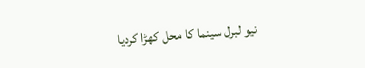نیو لبرل سینما کا محل کھڑا کردیا